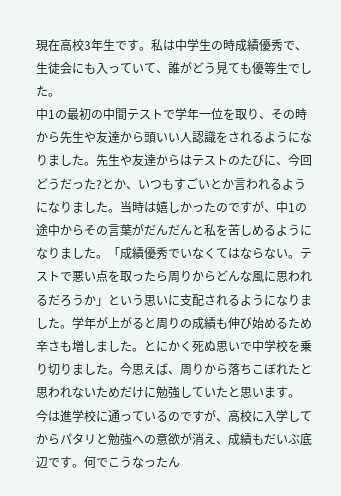現在高校3年生です。私は中学生の時成績優秀で、生徒会にも入っていて、誰がどう見ても優等生でした。
中1の最初の中間テストで学年一位を取り、その時から先生や友達から頭いい人認識をされるようになりました。先生や友達からはテストのたびに、今回どうだった?とか、いつもすごいとか言われるようになりました。当時は嬉しかったのですが、中1の途中からその言葉がだんだんと私を苦しめるようになりました。「成績優秀でいなくてはならない。テストで悪い点を取ったら周りからどんな風に思われるだろうか」という思いに支配されるようになりました。学年が上がると周りの成績も伸び始めるため辛さも増しました。とにかく死ぬ思いで中学校を乗り切りました。今思えば、周りから落ちこぼれたと思われないためだけに勉強していたと思います。
今は進学校に通っているのですが、高校に入学してからパタリと勉強への意欲が消え、成績もだいぶ底辺です。何でこうなったん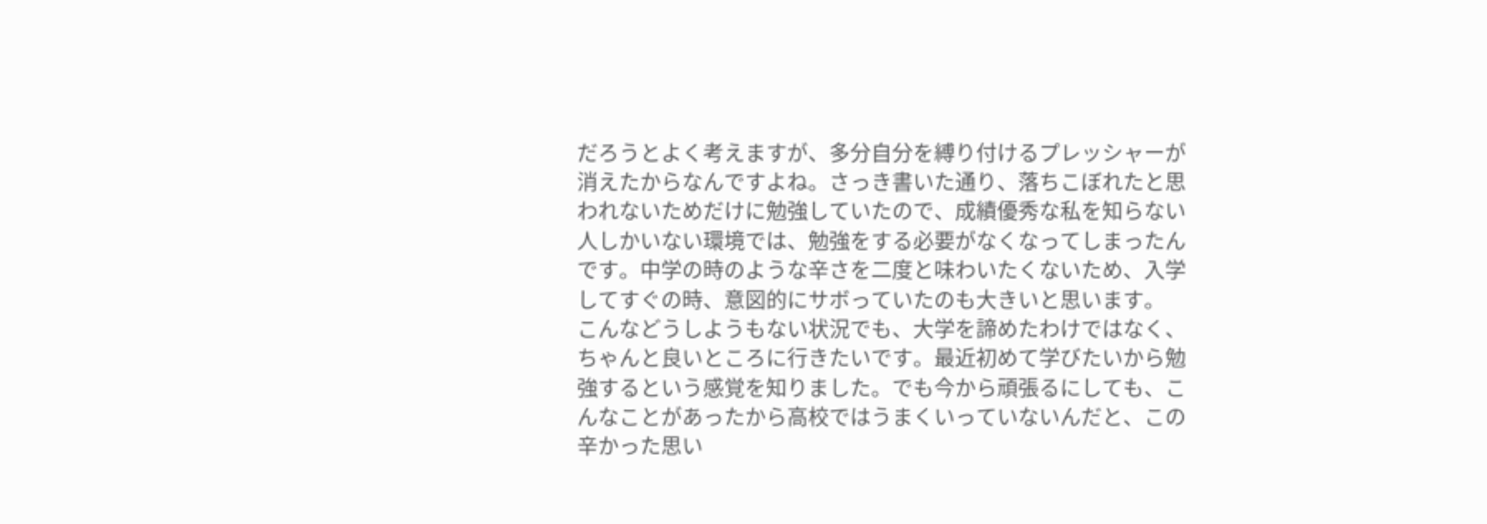だろうとよく考えますが、多分自分を縛り付けるプレッシャーが消えたからなんですよね。さっき書いた通り、落ちこぼれたと思われないためだけに勉強していたので、成績優秀な私を知らない人しかいない環境では、勉強をする必要がなくなってしまったんです。中学の時のような辛さを二度と味わいたくないため、入学してすぐの時、意図的にサボっていたのも大きいと思います。
こんなどうしようもない状況でも、大学を諦めたわけではなく、ちゃんと良いところに行きたいです。最近初めて学びたいから勉強するという感覚を知りました。でも今から頑張るにしても、こんなことがあったから高校ではうまくいっていないんだと、この辛かった思い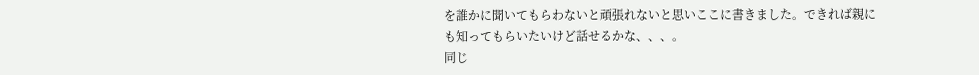を誰かに聞いてもらわないと頑張れないと思いここに書きました。できれば親にも知ってもらいたいけど話せるかな、、、。
同じ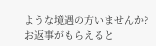ような境遇の方いませんか?
お返事がもらえると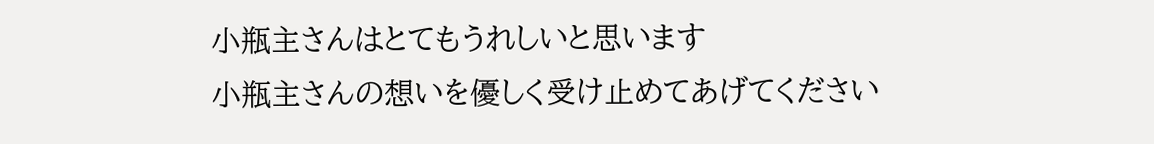小瓶主さんはとてもうれしいと思います
小瓶主さんの想いを優しく受け止めてあげてください